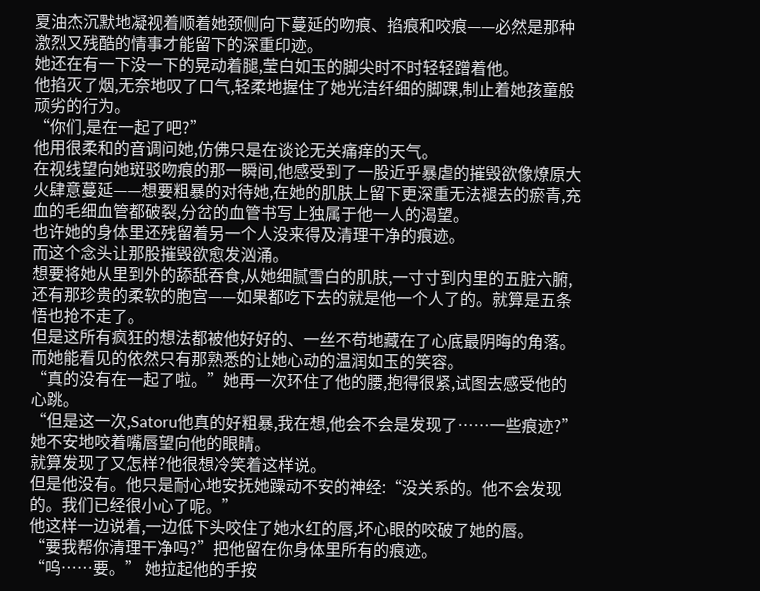夏油杰沉默地凝视着顺着她颈侧向下蔓延的吻痕、掐痕和咬痕——必然是那种激烈又残酷的情事才能留下的深重印迹。
她还在有一下没一下的晃动着腿,莹白如玉的脚尖时不时轻轻蹭着他。
他掐灭了烟,无奈地叹了口气,轻柔地握住了她光洁纤细的脚踝,制止着她孩童般顽劣的行为。
“你们,是在一起了吧?”
他用很柔和的音调问她,仿佛只是在谈论无关痛痒的天气。
在视线望向她斑驳吻痕的那一瞬间,他感受到了一股近乎暴虐的摧毁欲像燎原大火肆意蔓延——想要粗暴的对待她,在她的肌肤上留下更深重无法褪去的瘀青,充血的毛细血管都破裂,分岔的血管书写上独属于他一人的渴望。
也许她的身体里还残留着另一个人没来得及清理干净的痕迹。
而这个念头让那股摧毁欲愈发汹涌。
想要将她从里到外的舔舐吞食,从她细腻雪白的肌肤,一寸寸到内里的五脏六腑,还有那珍贵的柔软的胞宫——如果都吃下去的就是他一个人了的。就算是五条悟也抢不走了。
但是这所有疯狂的想法都被他好好的、一丝不苟地藏在了心底最阴晦的角落。而她能看见的依然只有那熟悉的让她心动的温润如玉的笑容。
“真的没有在一起了啦。”她再一次环住了他的腰,抱得很紧,试图去感受他的心跳。
“但是这一次,Satoru他真的好粗暴,我在想,他会不会是发现了……一些痕迹?”她不安地咬着嘴唇望向他的眼睛。
就算发现了又怎样?他很想冷笑着这样说。
但是他没有。他只是耐心地安抚她躁动不安的神经:“没关系的。他不会发现的。我们已经很小心了呢。”
他这样一边说着,一边低下头咬住了她水红的唇,坏心眼的咬破了她的唇。
“要我帮你清理干净吗?”把他留在你身体里所有的痕迹。
“呜……要。” 她拉起他的手按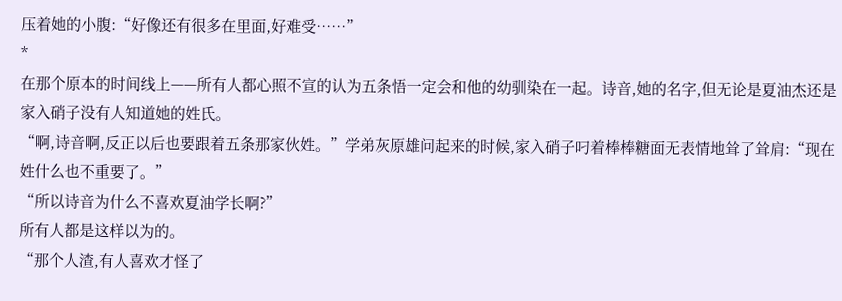压着她的小腹:“好像还有很多在里面,好难受……”
*
在那个原本的时间线上——所有人都心照不宣的认为五条悟一定会和他的幼驯染在一起。诗音,她的名字,但无论是夏油杰还是家入硝子没有人知道她的姓氏。
“啊,诗音啊,反正以后也要跟着五条那家伙姓。”学弟灰原雄问起来的时候,家入硝子叼着棒棒糖面无表情地耸了耸肩:“现在姓什么也不重要了。”
“所以诗音为什么不喜欢夏油学长啊?”
所有人都是这样以为的。
“那个人渣,有人喜欢才怪了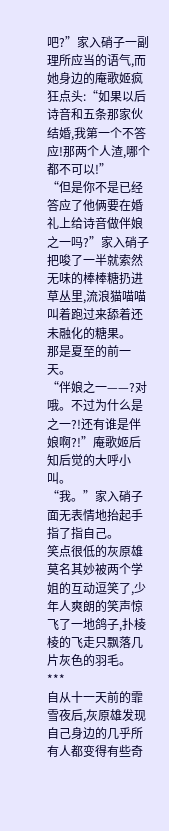吧?”家入硝子一副理所应当的语气,而她身边的庵歌姬疯狂点头:“如果以后诗音和五条那家伙结婚,我第一个不答应!那两个人渣,哪个都不可以!”
“但是你不是已经答应了他俩要在婚礼上给诗音做伴娘之一吗?”家入硝子把唆了一半就索然无味的棒棒糖扔进草丛里,流浪猫喵喵叫着跑过来舔着还未融化的糖果。
那是夏至的前一天。
“伴娘之一——?对哦。不过为什么是之一?!还有谁是伴娘啊?!”庵歌姬后知后觉的大呼小叫。
“我。”家入硝子面无表情地抬起手指了指自己。
笑点很低的灰原雄莫名其妙被两个学姐的互动逗笑了,少年人爽朗的笑声惊飞了一地鸽子,扑棱棱的飞走只飘落几片灰色的羽毛。
***
自从十一天前的霏雪夜后,灰原雄发现自己身边的几乎所有人都变得有些奇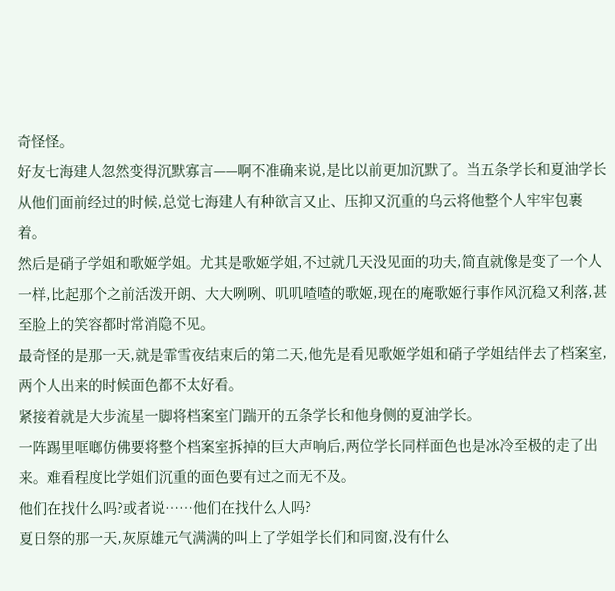奇怪怪。
好友七海建人忽然变得沉默寡言——啊不准确来说,是比以前更加沉默了。当五条学长和夏油学长从他们面前经过的时候,总觉七海建人有种欲言又止、压抑又沉重的乌云将他整个人牢牢包裹着。
然后是硝子学姐和歌姬学姐。尤其是歌姬学姐,不过就几天没见面的功夫,简直就像是变了一个人一样,比起那个之前活泼开朗、大大咧咧、叽叽喳喳的歌姬,现在的庵歌姬行事作风沉稳又利落,甚至脸上的笑容都时常消隐不见。
最奇怪的是那一天,就是霏雪夜结束后的第二天,他先是看见歌姬学姐和硝子学姐结伴去了档案室,两个人出来的时候面色都不太好看。
紧接着就是大步流星一脚将档案室门踹开的五条学长和他身侧的夏油学长。
一阵踢里哐啷仿佛要将整个档案室拆掉的巨大声响后,两位学长同样面色也是冰冷至极的走了出来。难看程度比学姐们沉重的面色要有过之而无不及。
他们在找什么吗?或者说……他们在找什么人吗?
夏日祭的那一天,灰原雄元气满满的叫上了学姐学长们和同窗,没有什么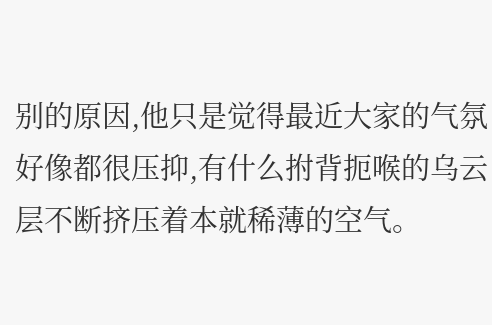别的原因,他只是觉得最近大家的气氛好像都很压抑,有什么拊背扼喉的乌云层不断挤压着本就稀薄的空气。